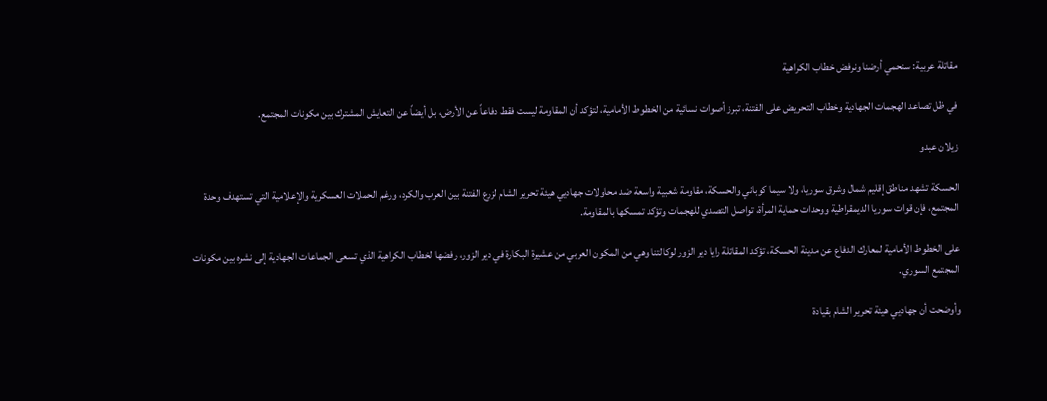مقاتلة عربية: سنحمي أرضنا ونرفض خطاب الكراهية

في ظل تصاعد الهجمات الجهادية وخطاب التحريض على الفتنة، تبرز أصوات نسائية من الخطوط الأمامية، لتؤكد أن المقاومة ليست فقط دفاعاً عن الأرض، بل أيضاً عن التعايش المشترك بين مكونات المجتمع.

زيلان عبدو

الحسكة تشهد مناطق إقليم شمال وشرق سوريا، ولا سيما كوباني والحسكة، مقاومة شعبية واسعة ضد محاولات جهاديي هيئة تحرير الشام لزرع الفتنة بين العرب والكرد، ورغم الحملات العسكرية والإعلامية التي تستهدف وحدة المجتمع، فإن قوات سوريا الديمقراطية ووحدات حماية المرأة، تواصل التصدي للهجمات وتؤكد تمسكها بالمقاومة.

على الخطوط الأمامية لمعارك الدفاع عن مدينة الحسكة، تؤكد المقاتلة رايا دير الزور لوكالتنا وهي من المكون العربي من عشيرة البكارة في دير الزور، رفضها لخطاب الكراهية الذي تسعى الجماعات الجهادية إلى نشره بين مكونات المجتمع السوري.

وأوضحت أن جهاديي هيئة تحرير الشام بقيادة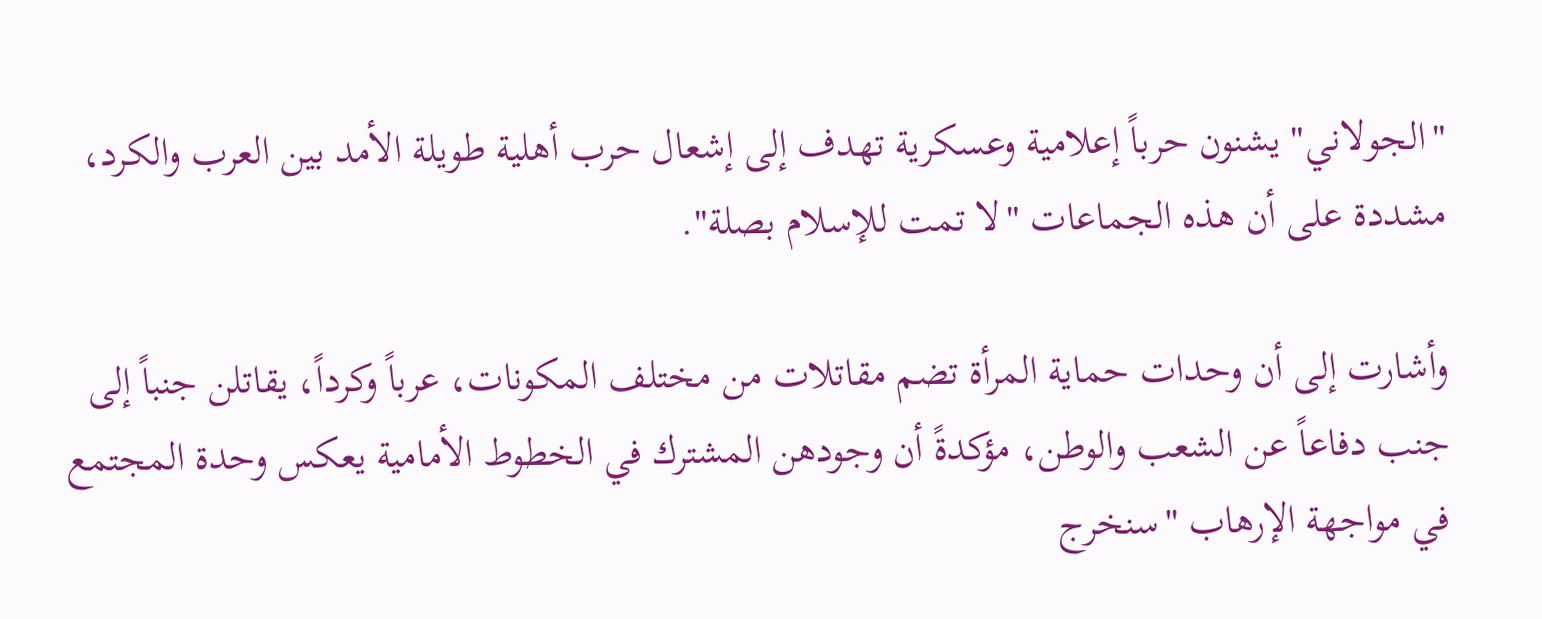"الجولاني" يشنون حرباً إعلامية وعسكرية تهدف إلى إشعال حرب أهلية طويلة الأمد بين العرب والكرد، مشددة على أن هذه الجماعات "لا تمت للإسلام بصلة".

وأشارت إلى أن وحدات حماية المرأة تضم مقاتلات من مختلف المكونات، عرباً وكرداً، يقاتلن جنباً إلى جنب دفاعاً عن الشعب والوطن، مؤكدةً أن وجودهن المشترك في الخطوط الأمامية يعكس وحدة المجتمع في مواجهة الإرهاب "سنخرج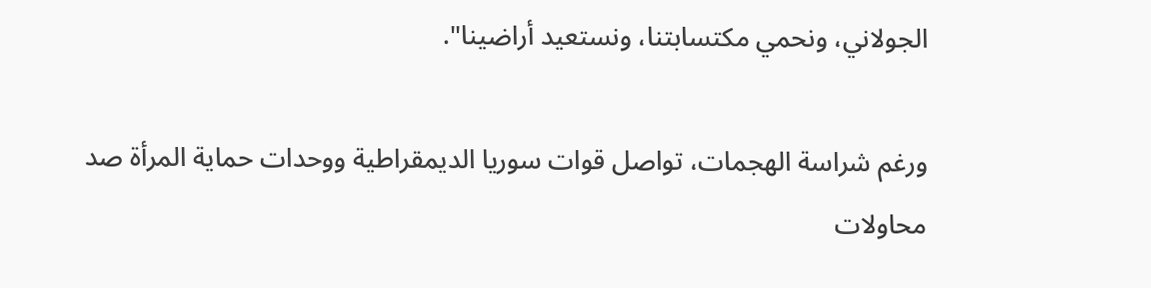الجولاني، ونحمي مكتسابتنا، ونستعيد أراضينا".

ورغم شراسة الهجمات، تواصل قوات سوريا الديمقراطية ووحدات حماية المرأة صد محاولات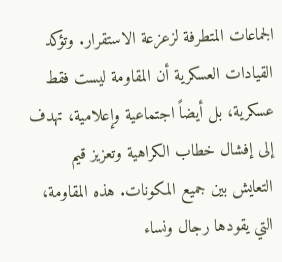الجماعات المتطرفة لزعزعة الاستقرار. وتؤكد القيادات العسكرية أن المقاومة ليست فقط عسكرية، بل أيضاً اجتماعية وإعلامية، تهدف إلى إفشال خطاب الكراهية وتعزيز قيم التعايش بين جميع المكونات. هذه المقاومة، التي يقودها رجال ونساء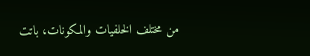من مختلف الخلفيات والمكونات، باتت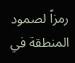رمزاً لصمود المنطقة في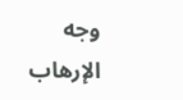وجه الإرهاب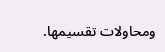ومحاولات تقسيمها.